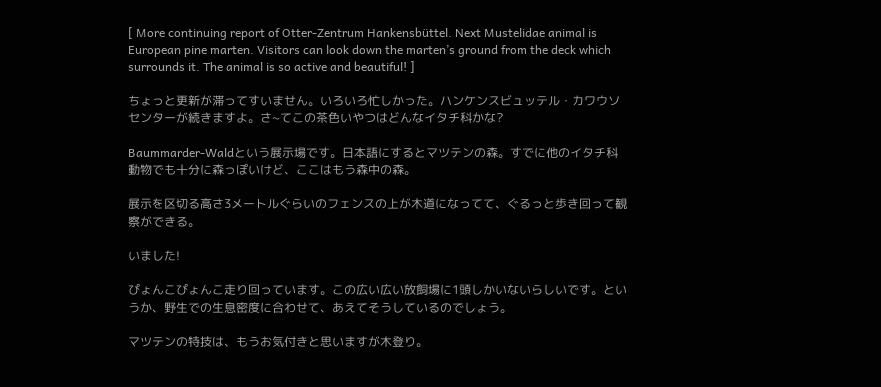[ More continuing report of Otter-Zentrum Hankensbüttel. Next Mustelidae animal is European pine marten. Visitors can look down the marten’s ground from the deck which surrounds it. The animal is so active and beautiful! ]

ちょっと更新が滞ってすいません。いろいろ忙しかった。ハンケンスビュッテル・カワウソセンターが続きますよ。さ~てこの茶色いやつはどんなイタチ科かな?

Baummarder-Waldという展示場です。日本語にするとマツテンの森。すでに他のイタチ科動物でも十分に森っぽいけど、ここはもう森中の森。

展示を区切る高さ3メートルぐらいのフェンスの上が木道になってて、ぐるっと歩き回って観察ができる。

いました!

ぴょんこぴょんこ走り回っています。この広い広い放飼場に1頭しかいないらしいです。というか、野生での生息密度に合わせて、あえてそうしているのでしょう。

マツテンの特技は、もうお気付きと思いますが木登り。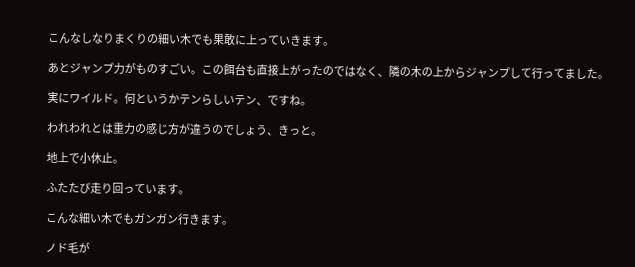こんなしなりまくりの細い木でも果敢に上っていきます。

あとジャンプ力がものすごい。この餌台も直接上がったのではなく、隣の木の上からジャンプして行ってました。

実にワイルド。何というかテンらしいテン、ですね。

われわれとは重力の感じ方が違うのでしょう、きっと。

地上で小休止。

ふたたび走り回っています。

こんな細い木でもガンガン行きます。

ノド毛が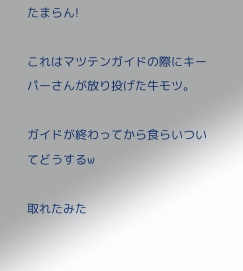たまらん!

これはマツテンガイドの際にキーパーさんが放り投げた牛モツ。

ガイドが終わってから食らいついてどうするw

取れたみた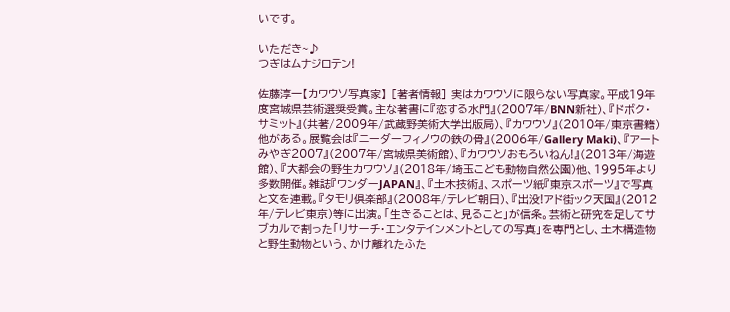いです。

いただき~♪
つぎはムナジロテン!

佐藤淳一【カワウソ写真家】 [著者情報] 実はカワウソに限らない写真家。平成19年度宮城県芸術選奨受賞。主な著書に『恋する水門』(2007年/BNN新社)、『ドボク・サミット』(共著/2009年/武蔵野美術大学出版局)、『カワウソ』(2010年/東京書籍)他がある。展覧会は『ニーダーフィノウの鉄の骨』(2006年/Gallery Maki)、『アートみやぎ2007』(2007年/宮城県美術館)、『カワウソおもろいねん!』(2013年/海遊館)、『大都会の野生カワウソ』(2018年/埼玉こども動物自然公園)他、1995年より多数開催。雑誌『ワンダーJAPAN』、『土木技術』、スポーツ紙『東京スポーツ』で写真と文を連載。『タモリ倶楽部』(2008年/テレビ朝日)、『出没!アド街ック天国』(2012年/テレビ東京)等に出演。「生きることは、見ること」が信条。芸術と研究を足してサブカルで割った「リサーチ・エンタテインメントとしての写真」を専門とし、土木構造物と野生動物という、かけ離れたふた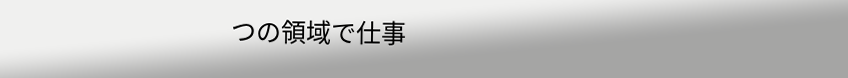つの領域で仕事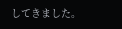してきました。